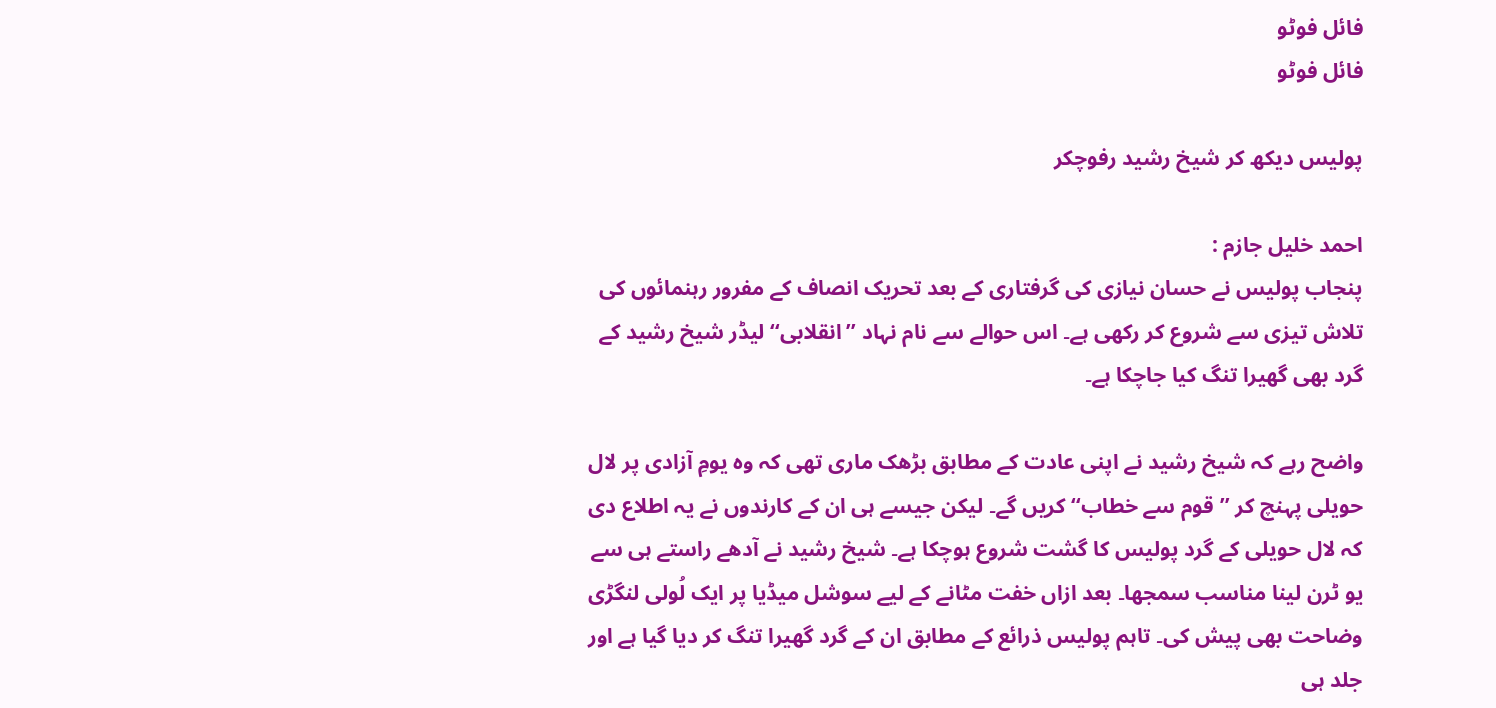فائل فوٹو
فائل فوٹو

پولیس دیکھ کر شیخ رشید رفوچکر

احمد خلیل جازم :
پنجاب پولیس نے حسان نیازی کی گرفتاری کے بعد تحریک انصاف کے مفرور رہنمائوں کی تلاش تیزی سے شروع کر رکھی ہے۔ اس حوالے سے نام نہاد ’’انقلابی‘‘ لیڈر شیخ رشید کے گرد بھی گھیرا تنگ کیا جاچکا ہے۔

واضح رہے کہ شیخ رشید نے اپنی عادت کے مطابق بڑھک ماری تھی کہ وہ یومِ آزادی پر لال حویلی پہنچ کر ’’قوم سے خطاب‘‘ کریں گے۔ لیکن جیسے ہی ان کے کارندوں نے یہ اطلاع دی کہ لال حویلی کے گرد پولیس کا گشت شروع ہوچکا ہے۔ شیخ رشید نے آدھے راستے ہی سے یو ٹرن لینا مناسب سمجھا۔ بعد ازاں خفت مٹانے کے لیے سوشل میڈیا پر ایک لُولی لنگڑی وضاحت بھی پیش کی۔ تاہم پولیس ذرائع کے مطابق ان کے گرد گھیرا تنگ کر دیا گیا ہے اور جلد ہی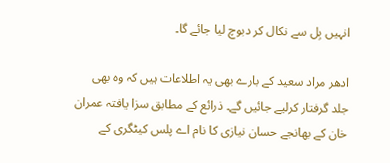انہیں بِل سے نکال کر دبوچ لیا جائے گا۔

ادھر مراد سعید کے بارے بھی یہ اطلاعات ہیں کہ وہ بھی جلد گرفتار کرلیے جائیں گے۔ ذرائع کے مطابق سزا یافتہ عمران خان کے بھانجے حسان نیازی کا نام اے پلس کیٹگری کے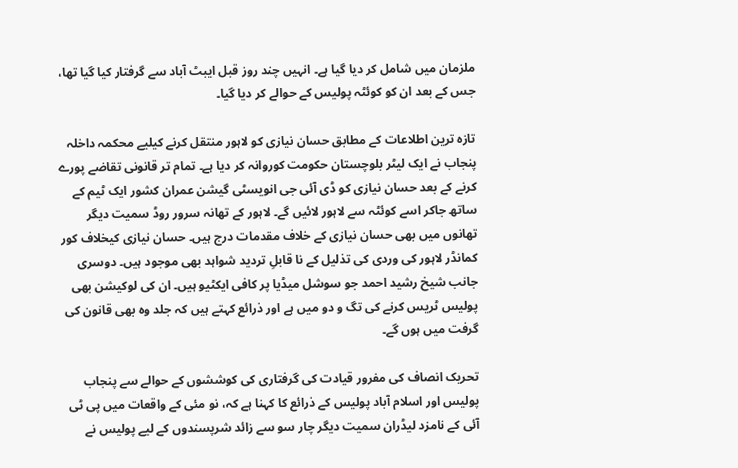ملزمان میں شامل کر دیا گیا ہے۔ انہیں چند روز قبل ایبٹ آباد سے گرفتار کیا گیا تھا، جس کے بعد ان کو کوئٹہ پولیس کے حوالے کر دیا گیا۔

تازہ ترین اطلاعات کے مطابق حسان نیازی کو لاہور منتقل کرنے کیلیے محکمہ داخلہ پنجاب نے ایک لیٹر بلوچستان حکومت کوروانہ کر دیا ہے۔ تمام تر قانونی تقاضے پورے کرنے کے بعد حسان نیازی کو ڈی آئی جی انویسٹی گیشن عمران کشور ایک ٹیم کے ساتھ جاکر اسے کوئٹہ سے لاہور لائیں گے۔ لاہور کے تھانہ سرور روڈ سمیت دیگر تھانوں میں بھی حسان نیازی کے خلاف مقدمات درج ہیں۔ حسان نیازی کیخلاف کور کمانڈر لاہور کی وردی کی تذلیل کے نا قابلِ تردید شواہد بھی موجود ہیں۔ دوسری جانب شیخ رشید احمد جو سوشل میڈیا پر کافی ایکٹیو ہیں۔ ان کی لوکیشن بھی پولیس ٹریس کرنے کی تگ و دو میں ہے اور ذرائع کہتے ہیں کہ جلد وہ بھی قانون کی گرفت میں ہوں گے۔

تحریک انصاف کی مفرور قیادت کی گرفتاری کی کوششوں کے حوالے سے پنجاب پولیس اور اسلام آباد پولیس کے ذرائع کا کہنا ہے کہ، نو مئی کے واقعات میں پی ٹی آئی کے نامزد لیڈران سمیت دیگر چار سو سے زائد شرپسندوں کے لیے پولیس نے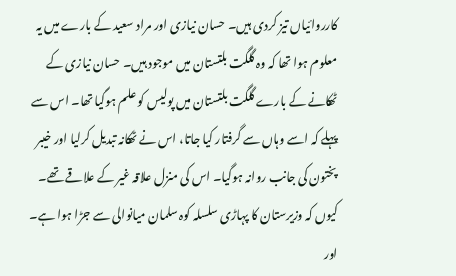کارروائیاں تیز کردی ہیں۔ حسان نیازی اور مراد سعید کے بارے میں یہ معلوم ہوا تھا کہ وہ گلگت بلتستان میں موجود ہیں۔ حسان نیازی کے ٹھکانے کے بارے گلگت بلتستان میں پولیس کو علم ہوگیا تھا۔ اس سے پہلے کہ اسے وہاں سے گرفتار کیا جاتا، اس نے ٹھکانہ تبدیل کرلیا اور خیبر پختون کی جانب روانہ ہوگیا۔ اس کی منزل علاقہ غیر کے علاقے تھے۔ کیوں کہ وزیرستان کا پہاڑی سلسلہ کوہ سلمان میانوالی سے جڑا ہوا ہے۔ اور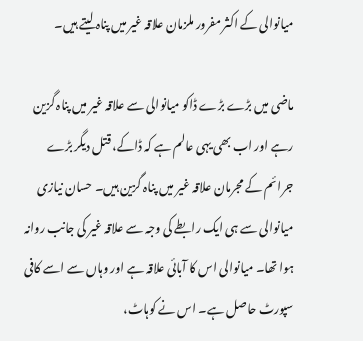میانوالی کے اکثر مفرور ملزمان علاقہ غیر میں پناہ لیتے ہیں۔

ماضی میں بڑے بڑے ڈاکو میانوالی سے علاقہ غیر میں پناہ گزین رہے اور اب بھی یہی عالم ہے کہ ڈاکے، قتل دیگر بڑے جرائم کے مجرمان علاقہ غیر میں پناہ گزین ہیں۔ حسان نیازی میانوالی سے ہی ایک رابطے کی وجہ سے علاقہ غیر کی جانب روانہ ہوا تھا۔ میانوالی اس کا آبائی علاقہ ہے اور وہاں سے اسے کافی سپورٹ حاصل ہے۔ اس نے کوہاٹ،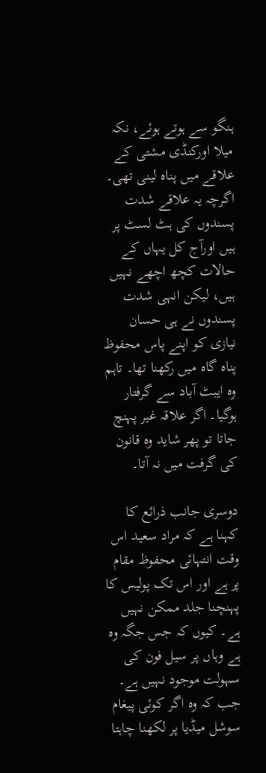ہنگو سے ہوتے ہوئے، نکہ میلا اورکنڈی مشتی کے علاقے میں پناہ لینی تھی۔ اگرچہ یہ علاقے شدت پسندوں کی ہٹ لسٹ پر ہیں اورآج کل یہاں کے حالات کچھ اچھے نہیں ہیں، لیکن انہی شدت پسندوں نے ہی حسان نیازی کو اپنے پاس محفوظ پناہ گاہ میں رکھنا تھا۔ تاہم وہ ایبٹ آباد سے گرفتار ہوگیا۔ اگر علاقہ غیر پہنچ جاتا تو پھر شاید وہ قانون کی گرفت میں نہ آتا۔

دوسری جانب ذرائع کا کہنا ہے کہ مراد سعید اس وقت انتہائی محفوظ مقام پر ہے اور اس تک پولیس کا پہنچنا جلد ممکن نہیں ہے۔ کیوں کہ جس جگہ وہ ہے وہاں پر سیل فون کی سہولت موجود نہیں ہے۔ جب کہ وہ اگر کوئی پیغام سوشل میڈیا پر لکھنا چاہتا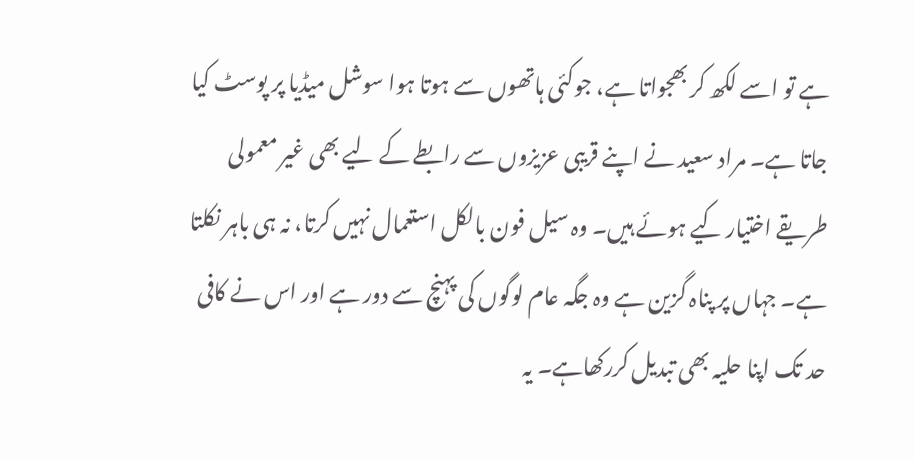ہے تو اسے لکھ کر بھجواتا ہے، جوکئی ہاتھوں سے ہوتا ہوا سوشل میڈیا پر پوسٹ کیا جاتا ہے۔ مراد سعید نے اپنے قریبی عزیزوں سے رابطے کے لیے بھی غیر معمولی طریقے اختیار کیے ہوئے ہیں۔ وہ سیل فون بالکل استعمال نہیں کرتا، نہ ہی باہر نکلتا ہے۔ جہاں پر پناہ گزین ہے وہ جگہ عام لوگوں کی پہنچ سے دور ہے اور اس نے کافی حد تک اپنا حلیہ بھی تبدیل کررکھاہے۔ یہ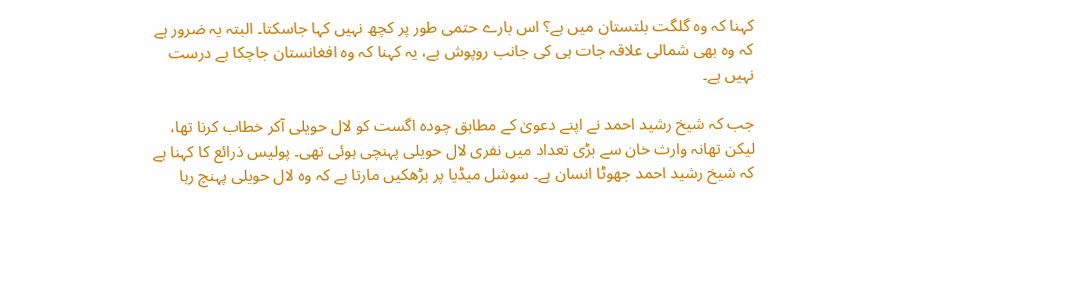کہنا کہ وہ گلگت بلتستان میں ہے؟ اس بارے حتمی طور پر کچھ نہیں کہا جاسکتا۔ البتہ یہ ضرور ہے کہ وہ بھی شمالی علاقہ جات ہی کی جانب روپوش ہے، یہ کہنا کہ وہ افغانستان جاچکا ہے درست نہیں ہے۔

جب کہ شیخ رشید احمد نے اپنے دعویٰ کے مطابق چودہ اگست کو لال حویلی آکر خطاب کرنا تھا، لیکن تھانہ وارث خان سے بڑی تعداد میں نفری لال حویلی پہنچی ہوئی تھی۔ پولیس ذرائع کا کہنا ہے کہ شیخ رشید احمد جھوٹا انسان ہے۔ سوشل میڈیا پر بڑھکیں مارتا ہے کہ وہ لال حویلی پہنچ رہا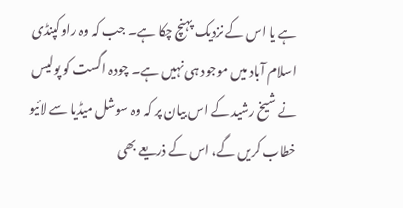ہے یا اس کے نزدیک پہنچ چکا ہے۔ جب کہ وہ راوکپنڈی اسلام آباد میں موجود ہی نہیں ہے۔ چودہ اگست کو پولیس نے شیخ رشید کے اس بیان پر کہ وہ سوشل میڈیا سے لائیو خطاب کریں گے، اس کے ذریعے بھی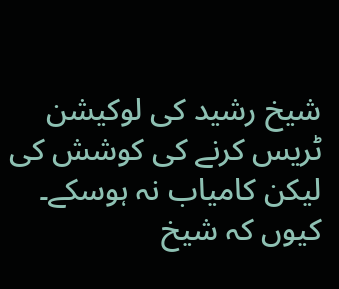شیخ رشید کی لوکیشن ٹریس کرنے کی کوشش کی لیکن کامیاب نہ ہوسکے۔ کیوں کہ شیخ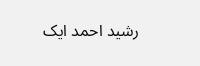رشید احمد ایک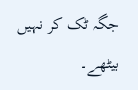جگہ ٹک کر نہیں بیٹھے۔